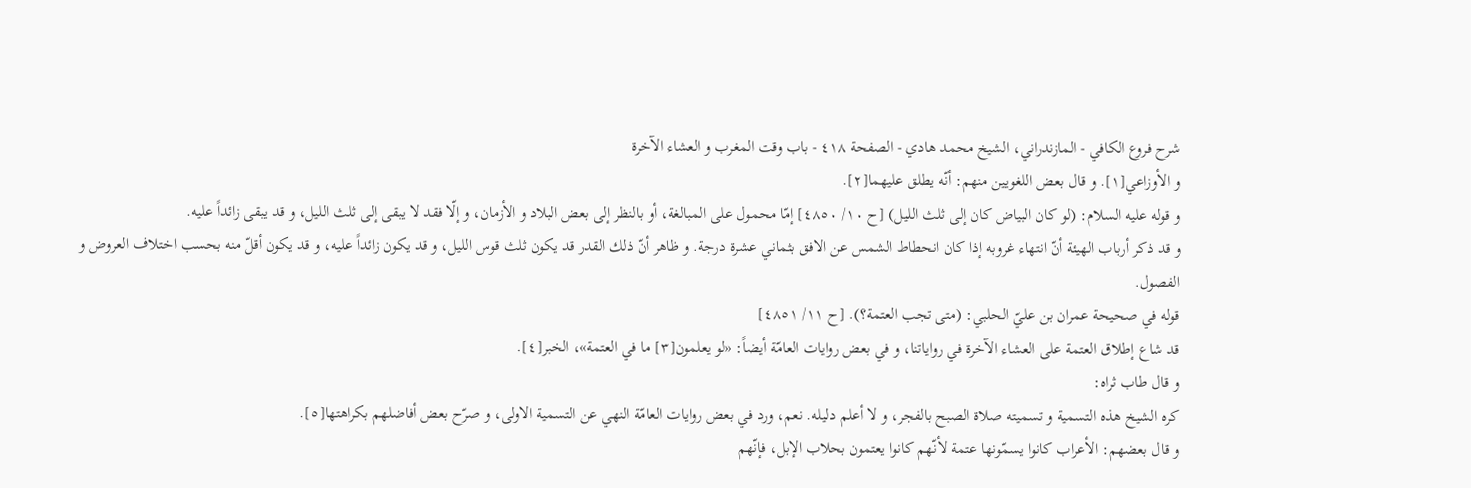شرح فروع الكافي - المازندراني، الشيخ محمد هادي - الصفحة ٤١٨ - باب وقت المغرب و العشاء الآخرة
و الأوزاعي[١]. و قال بعض اللغويين منهم: أنّه يطلق عليهما[٢].
و قوله عليه السلام: (لو كان البياض كان إلى ثلث الليل) [ح ١٠/ ٤٨٥٠] إمّا محمول على المبالغة، أو بالنظر إلى بعض البلاد و الأزمان، و إلّا فقد لا يبقى إلى ثلث الليل، و قد يبقى زائداً عليه.
و قد ذكر أرباب الهيئة أنّ انتهاء غروبه إذا كان انحطاط الشمس عن الافق بثماني عشرة درجة. و ظاهر أنّ ذلك القدر قد يكون ثلث قوس الليل، و قد يكون زائداً عليه، و قد يكون أقلّ منه بحسب اختلاف العروض و الفصول.
قوله في صحيحة عمران بن عليّ الحلبي: (متى تجب العتمة؟). [ح ١١/ ٤٨٥١]
قد شاع إطلاق العتمة على العشاء الآخرة في رواياتنا، و في بعض روايات العامّة أيضاً: «لو يعلمون[٣] ما في العتمة»، الخبر[٤].
و قال طاب ثراه:
كره الشيخ هذه التسمية و تسميته صلاة الصبح بالفجر، و لا أعلم دليله. نعم، ورد في بعض روايات العامّة النهي عن التسمية الاولى، و صرّح بعض أفاضلهم بكراهتها[٥].
و قال بعضهم: الأعراب كانوا يسمّونها عتمة لأنّهم كانوا يعتمون بحلاب الإبل، فإنّهم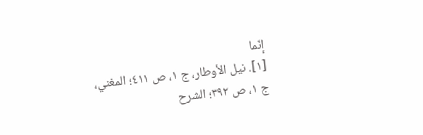إنّما
[١]. نيل الأوطار، ج ١، ص ٤١١؛ المغني، ج ١، ص ٣٩٢؛ الشرح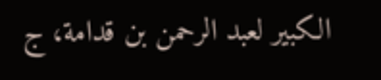الكبير لعبد الرحمن بن قدامة، ج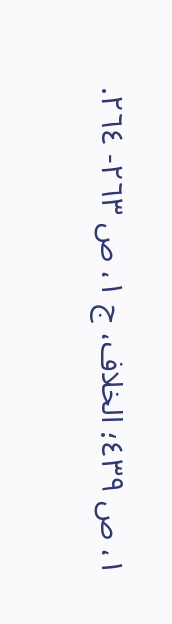١، ص ٤٣٩؛ الخلاف، ج ١، ص ٢٦٣- ٢٦٤.